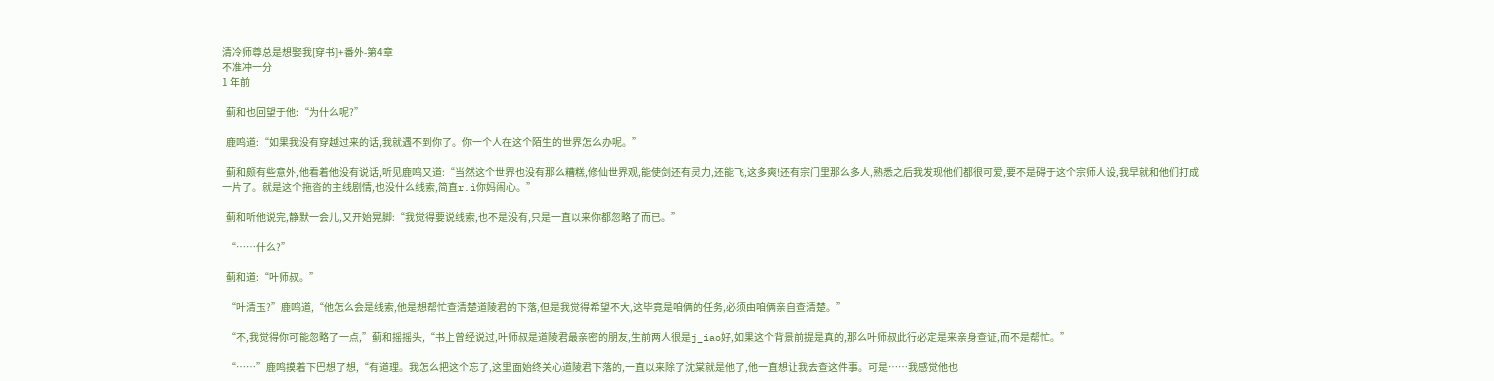清冷师尊总是想娶我[穿书]+番外-第4章
不准冲一分
1 年前

  蓟和也回望于他:“为什么呢?”

  鹿鸣道:“如果我没有穿越过来的话,我就遇不到你了。你一个人在这个陌生的世界怎么办呢。”

  蓟和颇有些意外,他看着他没有说话,听见鹿鸣又道:“当然这个世界也没有那么糟糕,修仙世界观,能使剑还有灵力,还能飞,这多爽!还有宗门里那么多人,熟悉之后我发现他们都很可爱,要不是碍于这个宗师人设,我早就和他们打成一片了。就是这个拖沓的主线剧情,也没什么线索,简直r.ì你妈闹心。”

  蓟和听他说完,静默一会儿,又开始晃脚:“我觉得要说线索,也不是没有,只是一直以来你都忽略了而已。”

  “……什么?”

  蓟和道:“叶师叔。”

  “叶清玉?”鹿鸣道,“他怎么会是线索,他是想帮忙查清楚道陵君的下落,但是我觉得希望不大,这毕竟是咱俩的任务,必须由咱俩亲自查清楚。”

  “不,我觉得你可能忽略了一点,”蓟和摇摇头,“书上曾经说过,叶师叔是道陵君最亲密的朋友,生前两人很是j_iao好,如果这个背景前提是真的,那么叶师叔此行必定是来亲身查证,而不是帮忙。”

  “……”鹿鸣摸着下巴想了想,“有道理。我怎么把这个忘了,这里面始终关心道陵君下落的,一直以来除了沈棠就是他了,他一直想让我去查这件事。可是……我感觉他也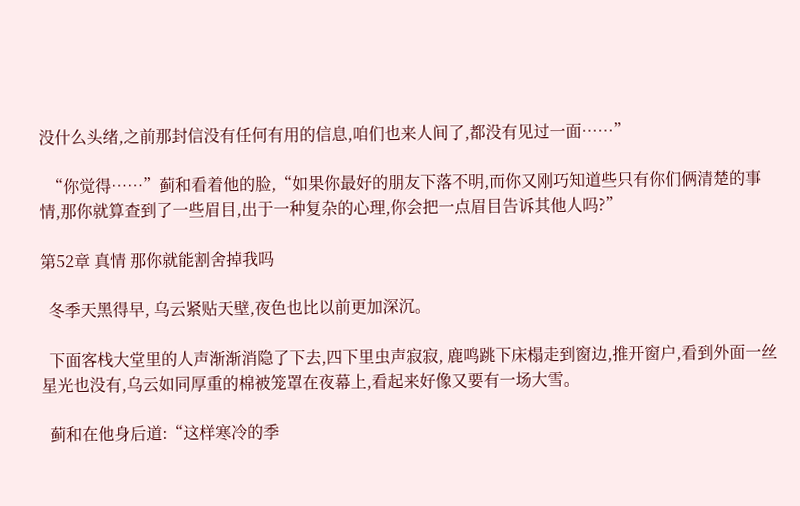没什么头绪,之前那封信没有任何有用的信息,咱们也来人间了,都没有见过一面……”

  “你觉得……”蓟和看着他的脸,“如果你最好的朋友下落不明,而你又刚巧知道些只有你们俩清楚的事情,那你就算查到了一些眉目,出于一种复杂的心理,你会把一点眉目告诉其他人吗?”

第52章 真情 那你就能割舍掉我吗

  冬季天黑得早, 乌云紧贴天壁,夜色也比以前更加深沉。

  下面客栈大堂里的人声渐渐消隐了下去,四下里虫声寂寂, 鹿鸣跳下床榻走到窗边,推开窗户,看到外面一丝星光也没有,乌云如同厚重的棉被笼罩在夜幕上,看起来好像又要有一场大雪。

  蓟和在他身后道:“这样寒冷的季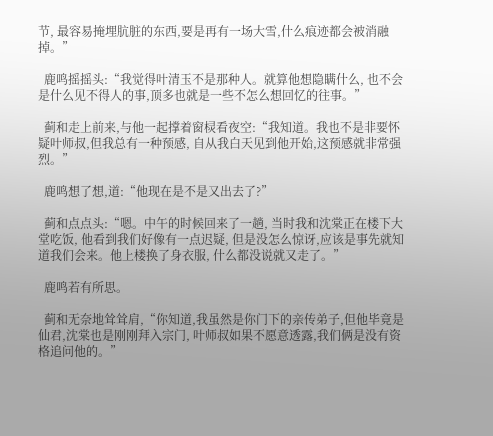节, 最容易掩埋肮脏的东西,要是再有一场大雪,什么痕迹都会被消融掉。”

  鹿鸣摇摇头:“我觉得叶清玉不是那种人。就算他想隐瞒什么, 也不会是什么见不得人的事,顶多也就是一些不怎么想回忆的往事。”

  蓟和走上前来,与他一起撑着窗棂看夜空:“我知道。我也不是非要怀疑叶师叔,但我总有一种预感, 自从我白天见到他开始,这预感就非常强烈。”

  鹿鸣想了想,道:“他现在是不是又出去了?”

  蓟和点点头:“嗯。中午的时候回来了一趟, 当时我和沈棠正在楼下大堂吃饭, 他看到我们好像有一点迟疑, 但是没怎么惊讶,应该是事先就知道我们会来。他上楼换了身衣服, 什么都没说就又走了。”

  鹿鸣若有所思。

  蓟和无奈地耸耸肩,“你知道,我虽然是你门下的亲传弟子,但他毕竟是仙君,沈棠也是刚刚拜入宗门, 叶师叔如果不愿意透露,我们俩是没有资格追问他的。”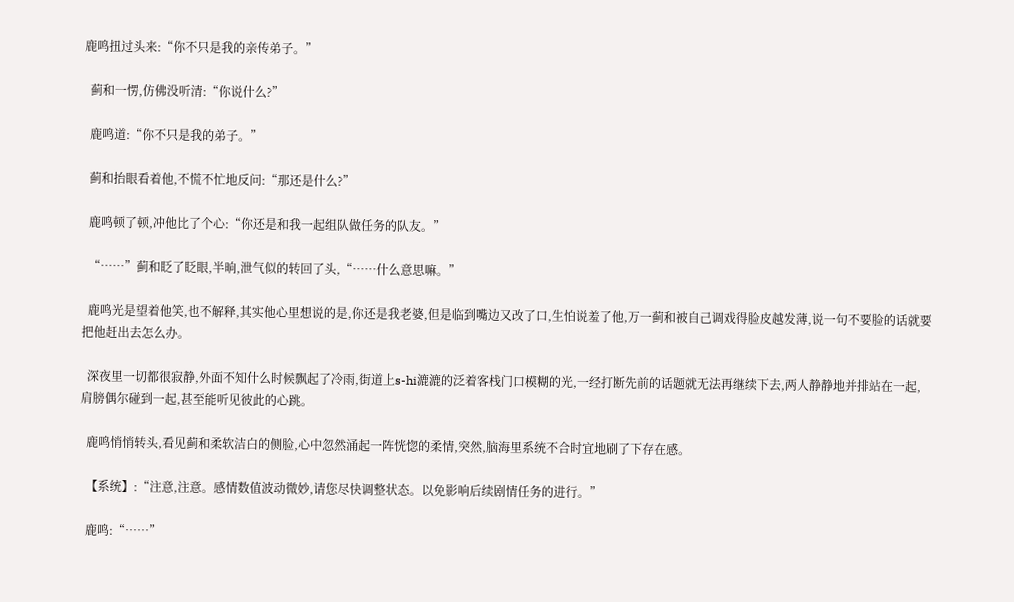鹿鸣扭过头来:“你不只是我的亲传弟子。”

  蓟和一愣,仿佛没听清:“你说什么?”

  鹿鸣道:“你不只是我的弟子。”

  蓟和抬眼看着他,不慌不忙地反问:“那还是什么?”

  鹿鸣顿了顿,冲他比了个心:“你还是和我一起组队做任务的队友。”

  “……”蓟和眨了眨眼,半晌,泄气似的转回了头,“……什么意思嘛。”

  鹿鸣光是望着他笑,也不解释,其实他心里想说的是,你还是我老婆,但是临到嘴边又改了口,生怕说羞了他,万一蓟和被自己调戏得脸皮越发薄,说一句不要脸的话就要把他赶出去怎么办。

  深夜里一切都很寂静,外面不知什么时候飘起了冷雨,街道上s-hi漉漉的泛着客栈门口模糊的光,一经打断先前的话题就无法再继续下去,两人静静地并排站在一起,肩膀偶尔碰到一起,甚至能听见彼此的心跳。

  鹿鸣悄悄转头,看见蓟和柔软洁白的侧脸,心中忽然涌起一阵恍惚的柔情,突然,脑海里系统不合时宜地刷了下存在感。

  【系统】:“注意,注意。感情数值波动微妙,请您尽快调整状态。以免影响后续剧情任务的进行。”

  鹿鸣:“……”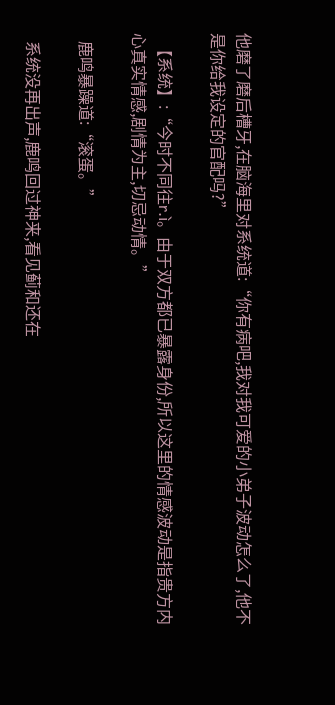他磨了磨后槽牙,在脑海里对系统道:“你有病吧,我对我可爱的小弟子波动怎么了,他不是你给我设定的官配吗?”

  【系统】:“今时不同往r.ì。由于双方都已暴露身份,所以这里的情感波动是指贵方内心真实情感,剧情为主,切忌动情。”

  鹿鸣暴躁道:“滚蛋。”

  系统没再出声,鹿鸣回过神来,看见蓟和还在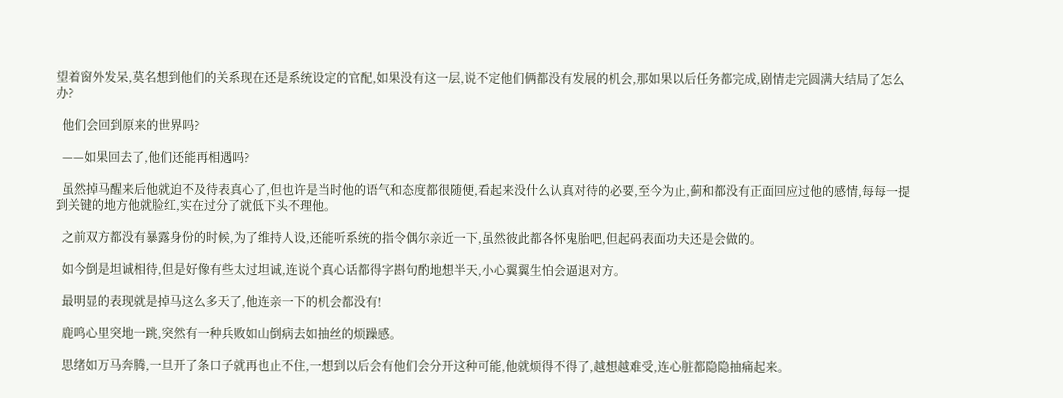望着窗外发呆,莫名想到他们的关系现在还是系统设定的官配,如果没有这一层,说不定他们俩都没有发展的机会,那如果以后任务都完成,剧情走完圆满大结局了怎么办?

  他们会回到原来的世界吗?

  ——如果回去了,他们还能再相遇吗?

  虽然掉马醒来后他就迫不及待表真心了,但也许是当时他的语气和态度都很随便,看起来没什么认真对待的必要,至今为止,蓟和都没有正面回应过他的感情,每每一提到关键的地方他就脸红,实在过分了就低下头不理他。

  之前双方都没有暴露身份的时候,为了维持人设,还能听系统的指令偶尔亲近一下,虽然彼此都各怀鬼胎吧,但起码表面功夫还是会做的。

  如今倒是坦诚相待,但是好像有些太过坦诚,连说个真心话都得字斟句酌地想半天,小心翼翼生怕会逼退对方。

  最明显的表现就是掉马这么多天了,他连亲一下的机会都没有!

  鹿鸣心里突地一跳,突然有一种兵败如山倒病去如抽丝的烦躁感。

  思绪如万马奔腾,一旦开了条口子就再也止不住,一想到以后会有他们会分开这种可能,他就烦得不得了,越想越难受,连心脏都隐隐抽痛起来。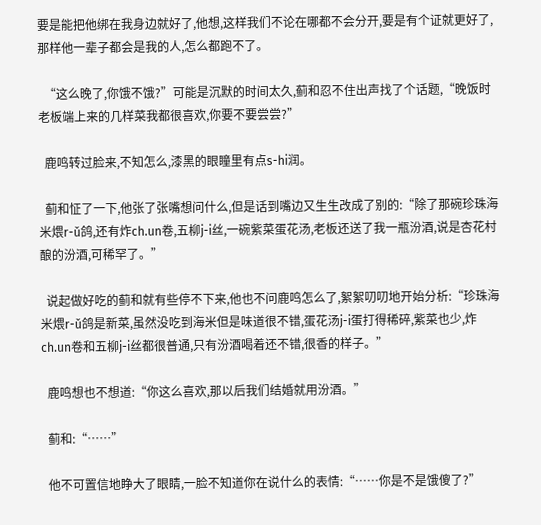要是能把他绑在我身边就好了,他想,这样我们不论在哪都不会分开,要是有个证就更好了,那样他一辈子都会是我的人,怎么都跑不了。

  “这么晚了,你饿不饿?”可能是沉默的时间太久,蓟和忍不住出声找了个话题,“晚饭时老板端上来的几样菜我都很喜欢,你要不要尝尝?”

  鹿鸣转过脸来,不知怎么,漆黑的眼瞳里有点s-hi润。

  蓟和怔了一下,他张了张嘴想问什么,但是话到嘴边又生生改成了别的:“除了那碗珍珠海米煨r-ǔ鸽,还有炸ch.un卷,五柳j-i丝,一碗紫菜蛋花汤,老板还送了我一瓶汾酒,说是杏花村酿的汾酒,可稀罕了。”

  说起做好吃的蓟和就有些停不下来,他也不问鹿鸣怎么了,絮絮叨叨地开始分析:“珍珠海米煨r-ǔ鸽是新菜,虽然没吃到海米但是味道很不错,蛋花汤j-i蛋打得稀碎,紫菜也少,炸ch.un卷和五柳j-i丝都很普通,只有汾酒喝着还不错,很香的样子。”

  鹿鸣想也不想道:“你这么喜欢,那以后我们结婚就用汾酒。”

  蓟和:“……”

  他不可置信地睁大了眼睛,一脸不知道你在说什么的表情:“……你是不是饿傻了?”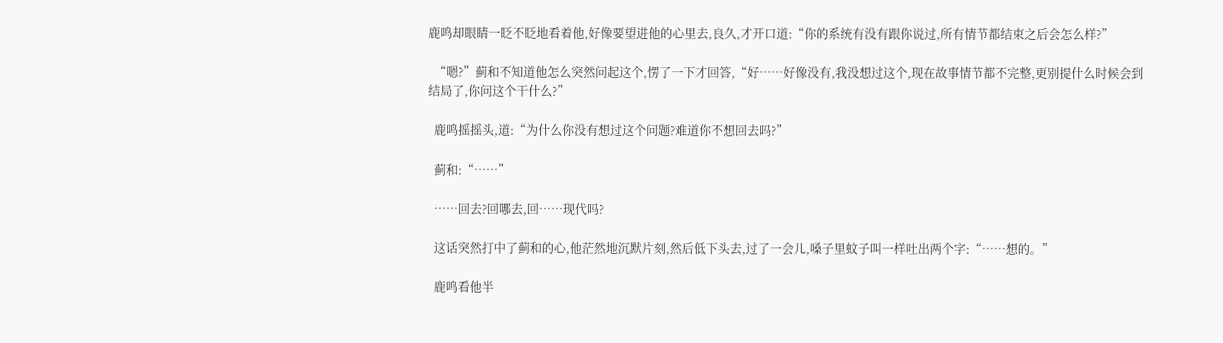鹿鸣却眼睛一眨不眨地看着他,好像要望进他的心里去,良久,才开口道:“你的系统有没有跟你说过,所有情节都结束之后会怎么样?”

  “嗯?”蓟和不知道他怎么突然问起这个,愣了一下才回答,“好……好像没有,我没想过这个,现在故事情节都不完整,更别提什么时候会到结局了,你问这个干什么?”

  鹿鸣摇摇头,道:“为什么你没有想过这个问题?难道你不想回去吗?”

  蓟和:“……”

  ……回去?回哪去,回……现代吗?

  这话突然打中了蓟和的心,他茫然地沉默片刻,然后低下头去,过了一会儿,嗓子里蚊子叫一样吐出两个字:“……想的。”

  鹿鸣看他半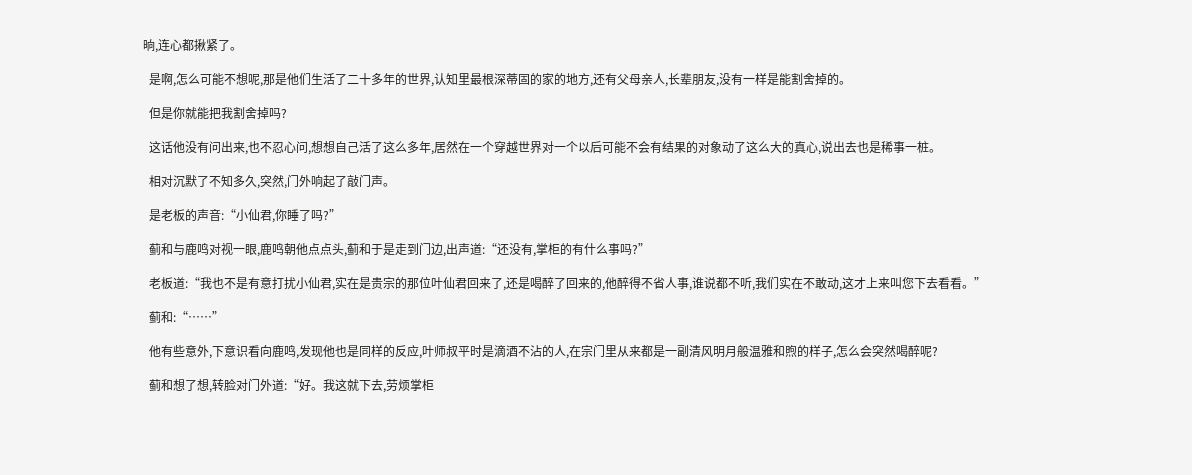晌,连心都揪紧了。

  是啊,怎么可能不想呢,那是他们生活了二十多年的世界,认知里最根深蒂固的家的地方,还有父母亲人,长辈朋友,没有一样是能割舍掉的。

  但是你就能把我割舍掉吗?

  这话他没有问出来,也不忍心问,想想自己活了这么多年,居然在一个穿越世界对一个以后可能不会有结果的对象动了这么大的真心,说出去也是稀事一桩。

  相对沉默了不知多久,突然,门外响起了敲门声。

  是老板的声音:“小仙君,你睡了吗?”

  蓟和与鹿鸣对视一眼,鹿鸣朝他点点头,蓟和于是走到门边,出声道:“还没有,掌柜的有什么事吗?”

  老板道:“我也不是有意打扰小仙君,实在是贵宗的那位叶仙君回来了,还是喝醉了回来的,他醉得不省人事,谁说都不听,我们实在不敢动,这才上来叫您下去看看。”

  蓟和:“……”

  他有些意外,下意识看向鹿鸣,发现他也是同样的反应,叶师叔平时是滴酒不沾的人,在宗门里从来都是一副清风明月般温雅和煦的样子,怎么会突然喝醉呢?

  蓟和想了想,转脸对门外道:“好。我这就下去,劳烦掌柜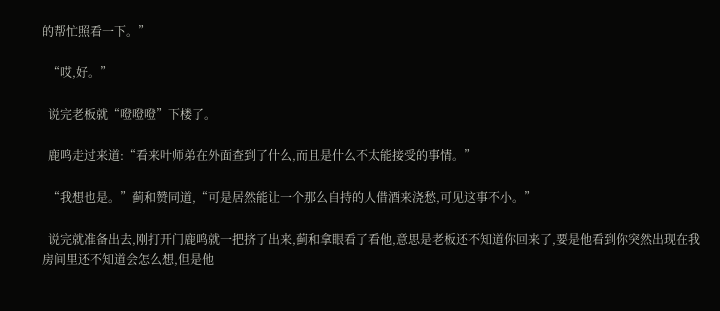的帮忙照看一下。”

  “哎,好。”

  说完老板就“噔噔噔”下楼了。

  鹿鸣走过来道:“看来叶师弟在外面查到了什么,而且是什么不太能接受的事情。”

  “我想也是。”蓟和赞同道,“可是居然能让一个那么自持的人借酒来浇愁,可见这事不小。”

  说完就准备出去,刚打开门鹿鸣就一把挤了出来,蓟和拿眼看了看他,意思是老板还不知道你回来了,要是他看到你突然出现在我房间里还不知道会怎么想,但是他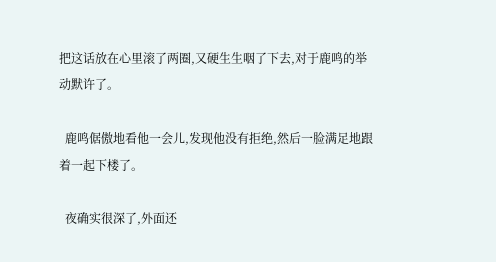把这话放在心里滚了两圈,又硬生生咽了下去,对于鹿鸣的举动默许了。

  鹿鸣倨傲地看他一会儿,发现他没有拒绝,然后一脸满足地跟着一起下楼了。

  夜确实很深了,外面还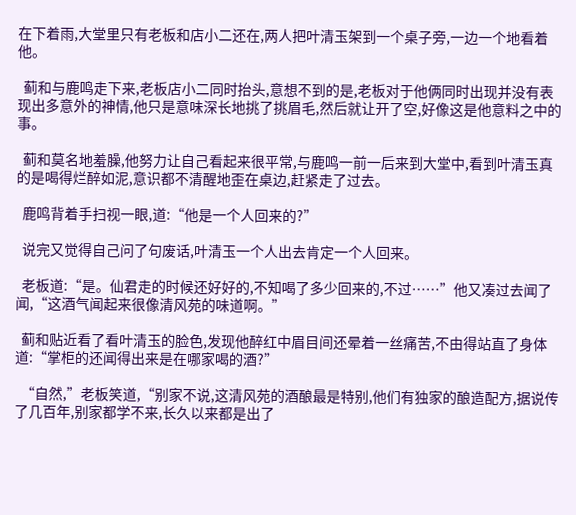在下着雨,大堂里只有老板和店小二还在,两人把叶清玉架到一个桌子旁,一边一个地看着他。

  蓟和与鹿鸣走下来,老板店小二同时抬头,意想不到的是,老板对于他俩同时出现并没有表现出多意外的神情,他只是意味深长地挑了挑眉毛,然后就让开了空,好像这是他意料之中的事。

  蓟和莫名地羞臊,他努力让自己看起来很平常,与鹿鸣一前一后来到大堂中,看到叶清玉真的是喝得烂醉如泥,意识都不清醒地歪在桌边,赶紧走了过去。

  鹿鸣背着手扫视一眼,道:“他是一个人回来的?”

  说完又觉得自己问了句废话,叶清玉一个人出去肯定一个人回来。

  老板道:“是。仙君走的时候还好好的,不知喝了多少回来的,不过……”他又凑过去闻了闻,“这酒气闻起来很像清风苑的味道啊。”

  蓟和贴近看了看叶清玉的脸色,发现他醉红中眉目间还晕着一丝痛苦,不由得站直了身体道:“掌柜的还闻得出来是在哪家喝的酒?”

  “自然,”老板笑道,“别家不说,这清风苑的酒酿最是特别,他们有独家的酿造配方,据说传了几百年,别家都学不来,长久以来都是出了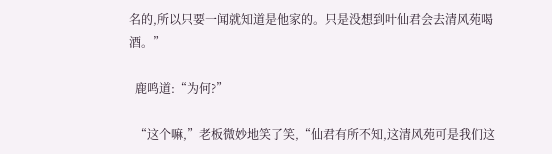名的,所以只要一闻就知道是他家的。只是没想到叶仙君会去清风苑喝酒。”

  鹿鸣道:“为何?”

  “这个嘛,”老板微妙地笑了笑,“仙君有所不知,这清风苑可是我们这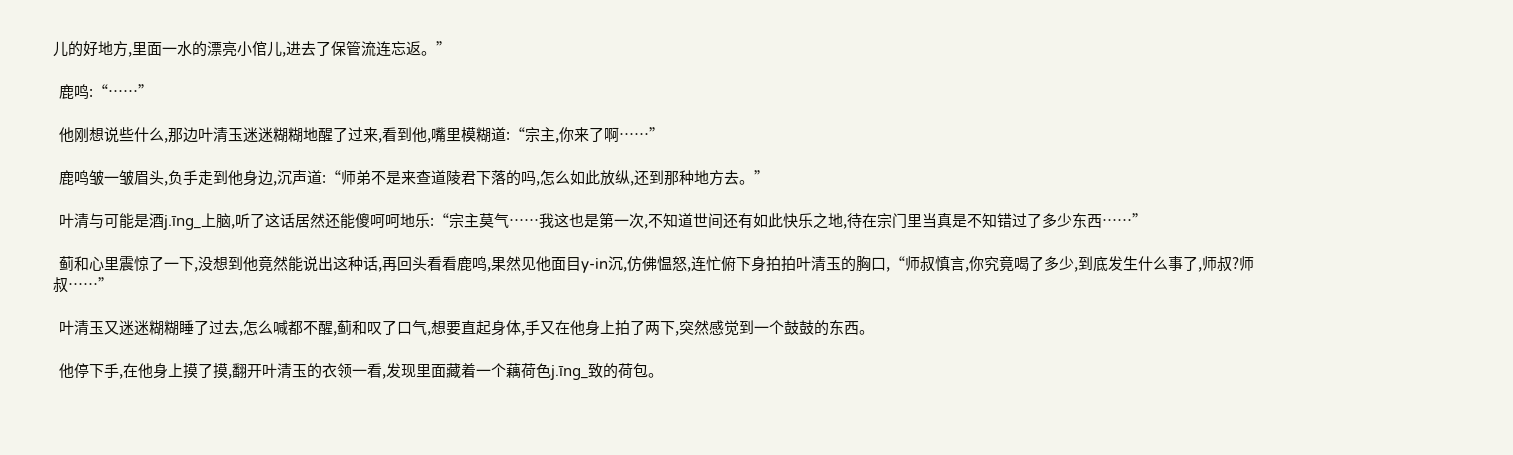儿的好地方,里面一水的漂亮小倌儿,进去了保管流连忘返。”

  鹿鸣:“……”

  他刚想说些什么,那边叶清玉迷迷糊糊地醒了过来,看到他,嘴里模糊道:“宗主,你来了啊……”

  鹿鸣皱一皱眉头,负手走到他身边,沉声道:“师弟不是来查道陵君下落的吗,怎么如此放纵,还到那种地方去。”

  叶清与可能是酒j.īng_上脑,听了这话居然还能傻呵呵地乐:“宗主莫气……我这也是第一次,不知道世间还有如此快乐之地,待在宗门里当真是不知错过了多少东西……”

  蓟和心里震惊了一下,没想到他竟然能说出这种话,再回头看看鹿鸣,果然见他面目y-in沉,仿佛愠怒,连忙俯下身拍拍叶清玉的胸口,“师叔慎言,你究竟喝了多少,到底发生什么事了,师叔?师叔……”

  叶清玉又迷迷糊糊睡了过去,怎么喊都不醒,蓟和叹了口气,想要直起身体,手又在他身上拍了两下,突然感觉到一个鼓鼓的东西。

  他停下手,在他身上摸了摸,翻开叶清玉的衣领一看,发现里面藏着一个藕荷色j.īng_致的荷包。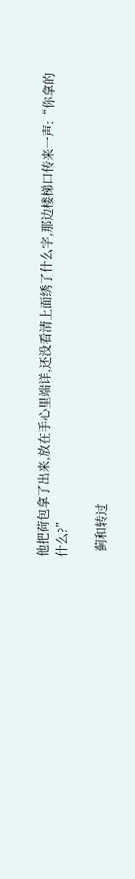他把荷包拿了出来,放在手心里端详,还没看清上面绣了什么字,那边楼梯口传来一声:“你拿的什么?”

  蓟和转过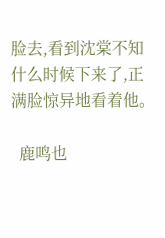脸去,看到沈棠不知什么时候下来了,正满脸惊异地看着他。

  鹿鸣也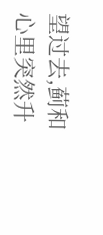望过去,蓟和心里突然升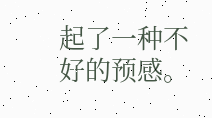起了一种不好的预感。